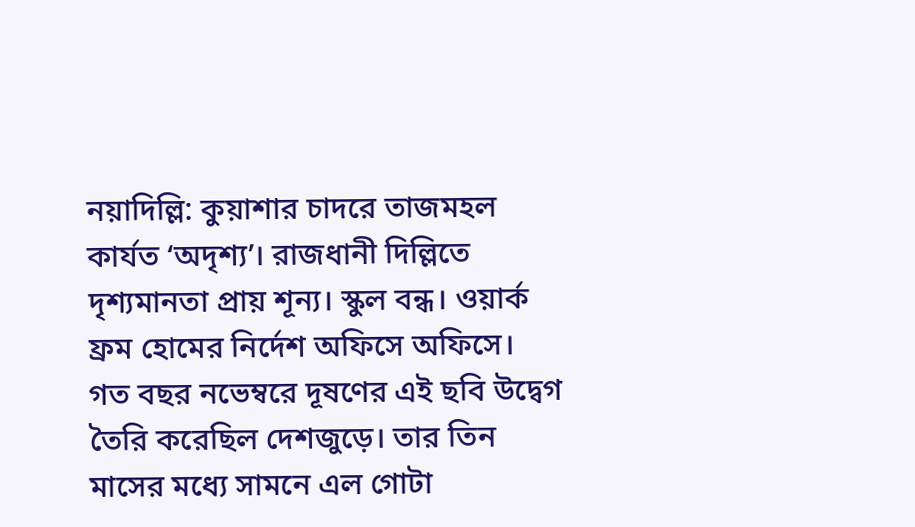নয়াদিল্লি: কুয়াশার চাদরে তাজমহল কার্যত ‘অদৃশ্য’। রাজধানী দিল্লিতে দৃশ্যমানতা প্রায় শূন্য। স্কুল বন্ধ। ওয়ার্ক ফ্রম হোমের নির্দেশ অফিসে অফিসে। গত বছর নভেম্বরে দূষণের এই ছবি উদ্বেগ তৈরি করেছিল দেশজুড়ে। তার তিন মাসের মধ্যে সামনে এল গোটা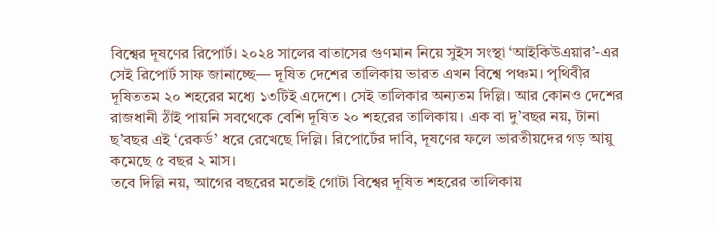বিশ্বের দূষণের রিপোর্ট। ২০২৪ সালের বাতাসের গুণমান নিয়ে সুইস সংস্থা ‘আইকিউএয়ার’-এর সেই রিপোর্ট সাফ জানাচ্ছে— দূষিত দেশের তালিকায় ভারত এখন বিশ্বে পঞ্চম। পৃথিবীর দূষিততম ২০ শহরের মধ্যে ১৩টিই এদেশে। সেই তালিকার অন্যতম দিল্লি। আর কোনও দেশের রাজধানী ঠাঁই পায়নি সবথেকে বেশি দূষিত ২০ শহরের তালিকায়। এক বা দু’বছর নয়, টানা ছ’বছর এই ‘রেকর্ড’ ধরে রেখেছে দিল্লি। রিপোর্টের দাবি, দূষণের ফলে ভারতীয়দের গড় আয়ু কমেছে ৫ বছর ২ মাস।
তবে দিল্লি নয়, আগের বছরের মতোই গোটা বিশ্বের দূষিত শহরের তালিকায়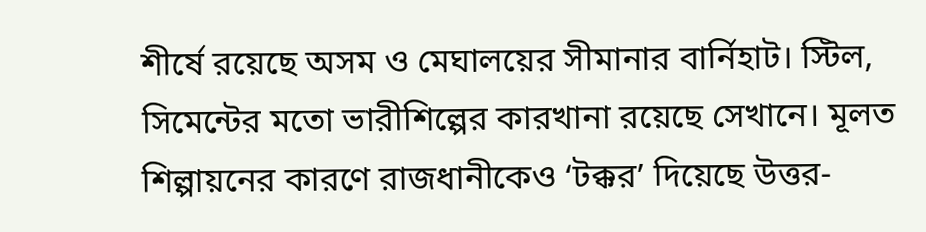শীর্ষে রয়েছে অসম ও মেঘালয়ের সীমানার বার্নিহাট। স্টিল, সিমেন্টের মতো ভারীশিল্পের কারখানা রয়েছে সেখানে। মূলত শিল্পায়নের কারণে রাজধানীকেও ‘টক্কর’ দিয়েছে উত্তর-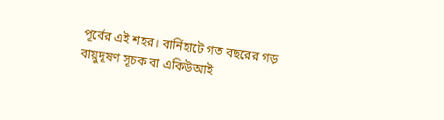পূর্বের এই শহর। বার্নিহাটে গত বছরের গড় বায়ুদূষণ সূচক বা একিউআই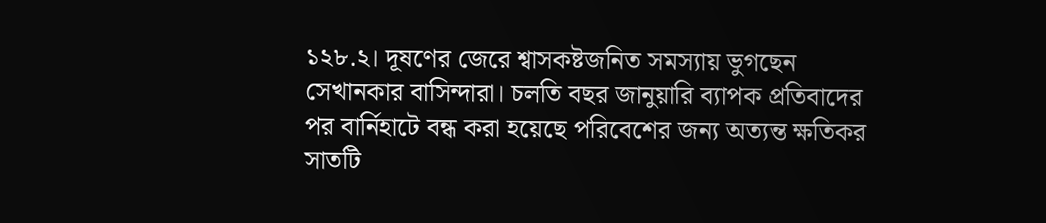১২৮.২। দূষণের জেরে শ্বাসকষ্টজনিত সমস্যায় ভুগছেন সেখানকার বাসিন্দারা। চলতি বছর জানুয়ারি ব্যাপক প্রতিবাদের পর বার্নিহাটে বন্ধ করা হয়েছে পরিবেশের জন্য অত্যন্ত ক্ষতিকর সাতটি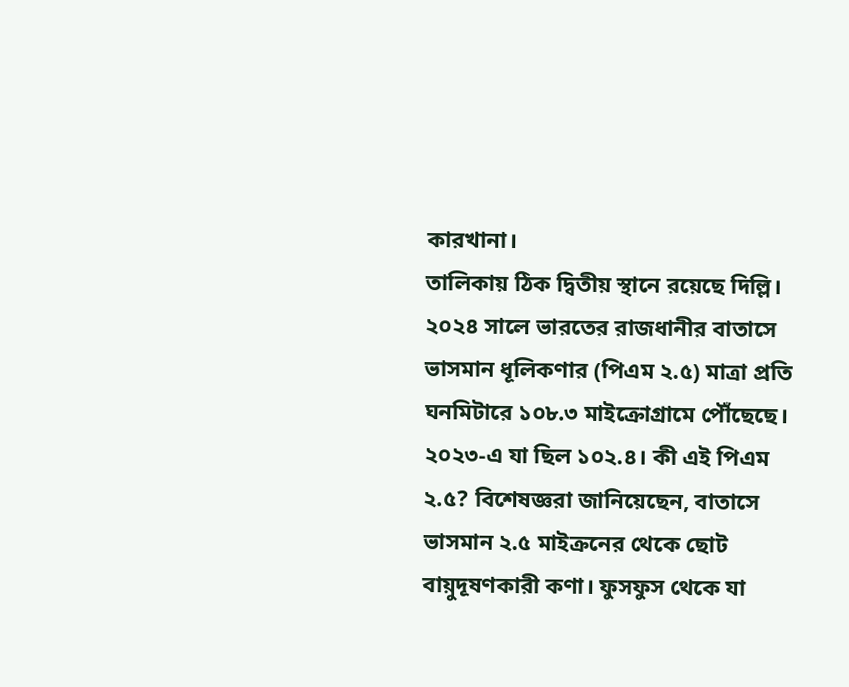কারখানা।
তালিকায় ঠিক দ্বিতীয় স্থানে রয়েছে দিল্লি। ২০২৪ সালে ভারতের রাজধানীর বাতাসে ভাসমান ধূলিকণার (পিএম ২.৫) মাত্রা প্রতি ঘনমিটারে ১০৮.৩ মাইক্রোগ্রামে পৌঁছেছে। ২০২৩-এ যা ছিল ১০২.৪। কী এই পিএম ২.৫? বিশেষজ্ঞরা জানিয়েছেন, বাতাসে ভাসমান ২.৫ মাইক্রনের থেকে ছোট বায়ুদূষণকারী কণা। ফুসফুস থেকে যা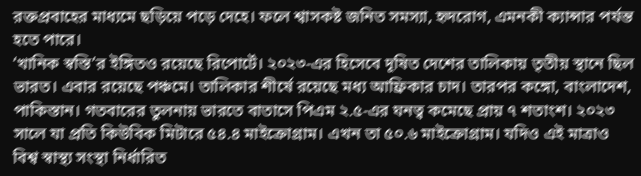রক্তপ্রবাহের মাধ্যমে ছড়িয়ে পড়ে দেহে। ফলে শ্বাসকষ্ট জনিত সমস্যা, হৃদরোগ, এমনকী ক্যান্সার পর্যন্ত হতে পারে।
‘খানিক স্বস্তি’র ইঙ্গিতও রয়েছে রিপোর্টে। ২০২৩-এর হিসেবে দূষিত দেশের তালিকায় তৃতীয় স্থানে ছিল ভারত। এবার রয়েছে পঞ্চমে। তালিকার শীর্ষে রয়েছে মধ্য আফ্রিকার চাদ। তারপর কঙ্গো, বাংলাদেশ, পাকিস্তান। গতবারের তুলনায় ভারতে বাতাসে পিএম ২.৫-এর ঘনত্ব কমেছে প্রায় ৭ শতাংশ। ২০২৩ সালে যা প্রতি কিউবিক মিটারে ৫৪.৪ মাইক্রোগ্রাম। এখন তা ৫০.৬ মাইক্রোগ্রাম। যদিও এই মাত্রাও বিশ্ব স্বাস্থ্য সংস্থা নির্ধারিত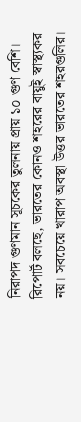নিরাপদ গুণমান সূচকের তুলনায় প্রায় ১০ গুণ বেশি। রিপোর্ট বলছে, ভারতের কোনও শহরের বায়ুই স্বাস্থ্যকর নয়। সবচেয়ে খারাপ অবস্থা উত্তর ভারতের শহরগুলির।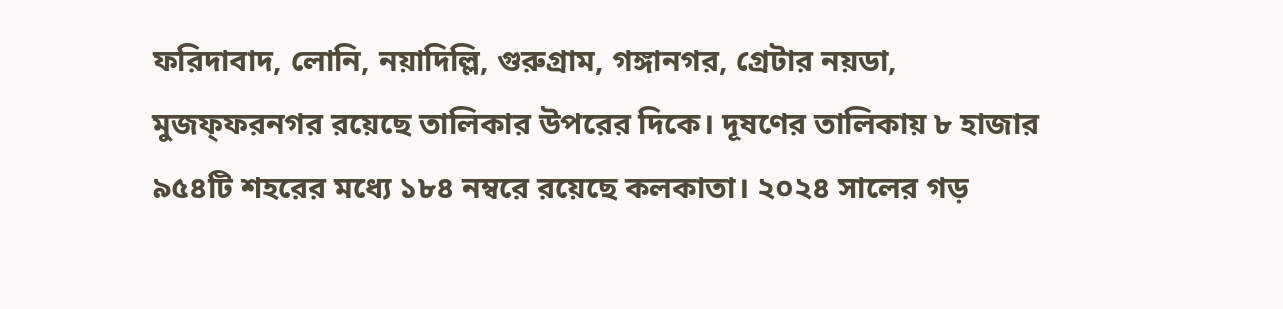ফরিদাবাদ, লোনি, নয়াদিল্লি, গুরুগ্রাম, গঙ্গানগর, গ্রেটার নয়ডা, মুজফ্ফরনগর রয়েছে তালিকার উপরের দিকে। দূষণের তালিকায় ৮ হাজার ৯৫৪টি শহরের মধ্যে ১৮৪ নম্বরে রয়েছে কলকাতা। ২০২৪ সালের গড়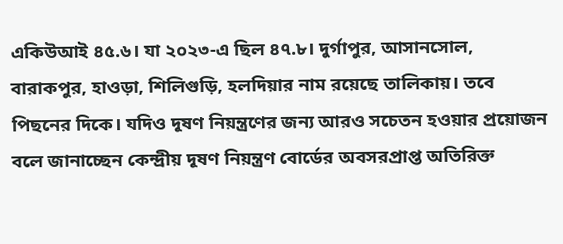একিউআই ৪৫.৬। যা ২০২৩-এ ছিল ৪৭.৮। দুর্গাপুর, আসানসোল, বারাকপুর, হাওড়া, শিলিগুড়ি, হলদিয়ার নাম রয়েছে তালিকায়। তবে পিছনের দিকে। যদিও দূষণ নিয়ন্ত্রণের জন্য আরও সচেতন হওয়ার প্রয়োজন বলে জানাচ্ছেন কেন্দ্রীয় দূষণ নিয়ন্ত্রণ বোর্ডের অবসরপ্রাপ্ত অতিরিক্ত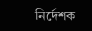নির্দেশক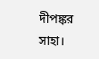দীপঙ্কর সাহা।